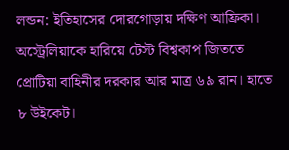লন্ডন: ইতিহাসের দোরগোড়ায় দক্ষিণ আফ্রিকা। অস্ট্রেলিয়াকে হারিয়ে টেস্ট বিশ্বকাপ জিততে প্রোটিয়া বাহিনীর দরকার আর মাত্র ৬৯ রান। হাতে ৮ উইকেট।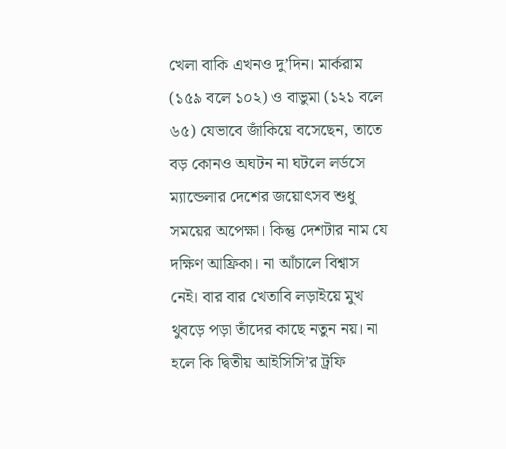খেলা বাকি এখনও দু’দিন। মার্করাম (১৫৯ বলে ১০২) ও বাভুমা (১২১ বলে ৬৫) যেভাবে জাঁকিয়ে বসেছেন, তাতে বড় কোনও অঘটন না ঘটলে লর্ডসে ম্যান্ডেলার দেশের জয়োৎসব শুধু সময়ের অপেক্ষা। কিন্তু দেশটার নাম যে দক্ষিণ আফ্রিকা। না আঁচালে বিশ্বাস নেই। বার বার খেতাবি লড়াইয়ে মুখ থুবড়ে পড়া তাঁদের কাছে নতুন নয়। না হলে কি দ্বিতীয় আইসিসি’র ট্রফি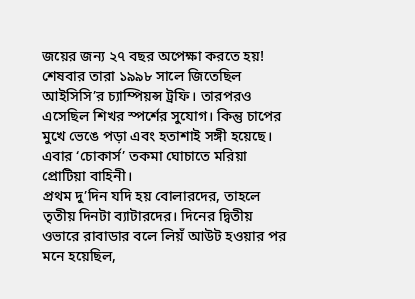জয়ের জন্য ২৭ বছর অপেক্ষা করতে হয়! শেষবার তারা ১৯৯৮ সালে জিতেছিল আইসিসি’র চ্যাম্পিয়ন্স ট্রফি। তারপরও এসেছিল শিখর স্পর্শের সুযোগ। কিন্তু চাপের মুখে ভেঙে পড়া এবং হতাশাই সঙ্গী হয়েছে। এবার ‘চোকার্স’ তকমা ঘোচাতে মরিয়া প্রোটিয়া বাহিনী।
প্রথম দু’দিন যদি হয় বোলারদের, তাহলে তৃতীয় দিনটা ব্যাটারদের। দিনের দ্বিতীয় ওভারে রাবাডার বলে লিয়ঁ আউট হওয়ার পর মনে হয়েছিল,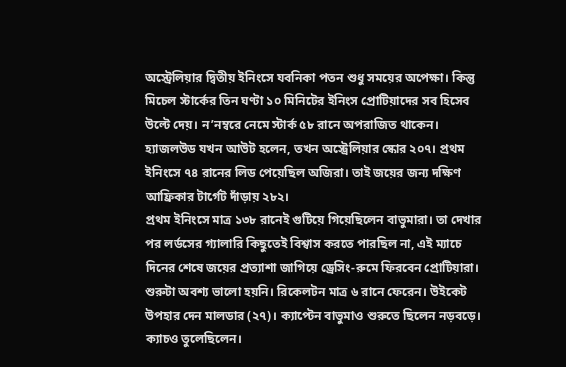অস্ট্রেলিয়ার দ্বিতীয় ইনিংসে যবনিকা পতন শুধু সময়ের অপেক্ষা। কিন্তু মিচেল স্টার্কের তিন ঘণ্টা ১০ মিনিটের ইনিংস প্রোটিয়াদের সব হিসেব উল্টে দেয়। ন’নম্বরে নেমে স্টার্ক ৫৮ রানে অপরাজিত থাকেন। হ্যাজলউড যখন আউট হলেন, তখন অস্ট্রেলিয়ার স্কোর ২০৭। প্রথম ইনিংসে ৭৪ রানের লিড পেয়েছিল অজিরা। তাই জয়ের জন্য দক্ষিণ আফ্রিকার টার্গেট দাঁড়ায় ২৮২।
প্রথম ইনিংসে মাত্র ১৩৮ রানেই গুটিয়ে গিয়েছিলেন বাভুমারা। তা দেখার পর লর্ডসের গ্যালারি কিছুতেই বিশ্বাস করতে পারছিল না, এই ম্যাচে দিনের শেষে জয়ের প্রত্যাশা জাগিয়ে ড্রেসিং-রুমে ফিরবেন প্রোটিয়ারা। শুরুটা অবশ্য ভালো হয়নি। রিকেলটন মাত্র ৬ রানে ফেরেন। উইকেট উপহার দেন মালডার (২৭)। ক্যাপ্টেন বাভুমাও শুরুতে ছিলেন নড়বড়ে। ক্যাচও তুলেছিলেন।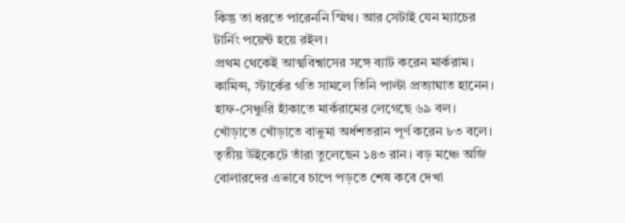কিন্তু তা ধরতে পারেননি স্মিথ। আর সেটাই যেন ম্যাচের টার্নিং পয়েন্ট হয়ে রইল।
প্রথম থেকেই আত্মবিশ্বাসের সঙ্গে ব্যাট করেন মার্করাম। কামিন্স, স্টার্কের গতি সামলে তিনি পাল্টা প্রত্যাঘাত হানেন। হাফ-সেঞ্চুরি হাঁকাতে মার্করামের লেগেছে ৬৯ বল। খোঁড়াতে খোঁড়াতে বাভুমা অর্ধশতরান পূর্ণ করেন ৮৩ বলে। তৃতীয় উইকেটে তাঁরা তুলেছেন ১৪৩ রান। বড় মঞ্চে অজি বোলারদের এভাবে চাপে পড়তে শেষ কবে দেখা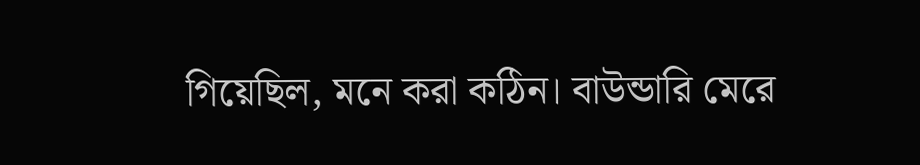গিয়েছিল, মনে করা কঠিন। বাউন্ডারি মেরে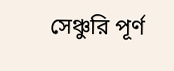সেঞ্চুরি পূর্ণ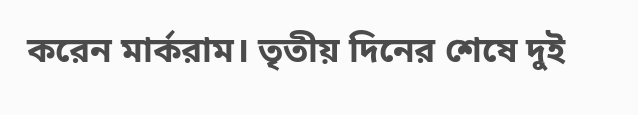করেন মার্করাম। তৃতীয় দিনের শেষে দুই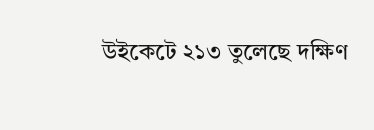উইকেটে ২১৩ তুলেছে দক্ষিণ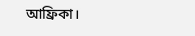আফ্রিকা।